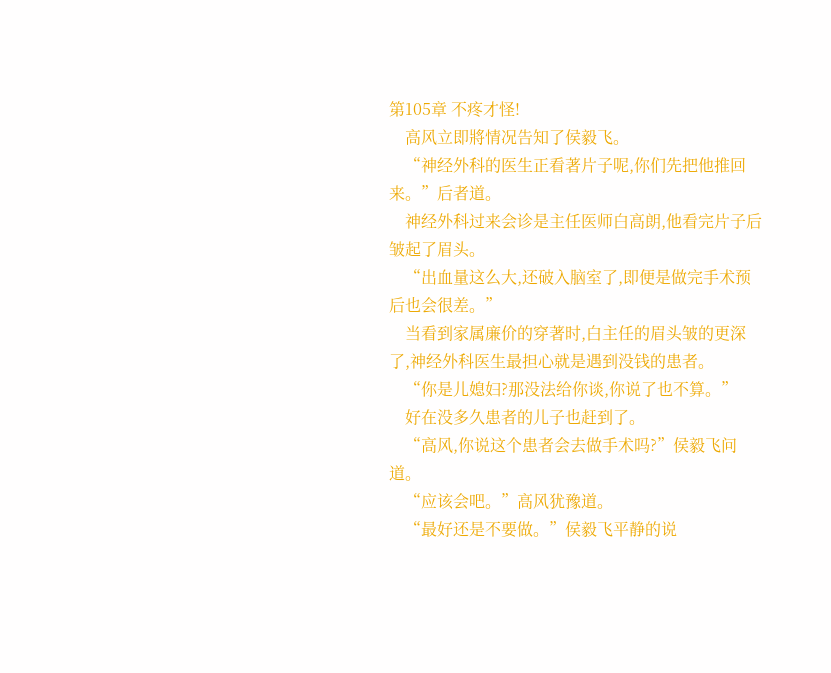第105章 不疼才怪!
    高风立即將情况告知了侯毅飞。
    “神经外科的医生正看著片子呢,你们先把他推回来。”后者道。
    神经外科过来会诊是主任医师白高朗,他看完片子后皱起了眉头。
    “出血量这么大,还破入脑室了,即便是做完手术预后也会很差。”
    当看到家属廉价的穿著时,白主任的眉头皱的更深了,神经外科医生最担心就是遇到没钱的患者。
    “你是儿媳妇?那没法给你谈,你说了也不算。”
    好在没多久患者的儿子也赶到了。
    “高风,你说这个患者会去做手术吗?”侯毅飞问道。
    “应该会吧。”高风犹豫道。
    “最好还是不要做。”侯毅飞平静的说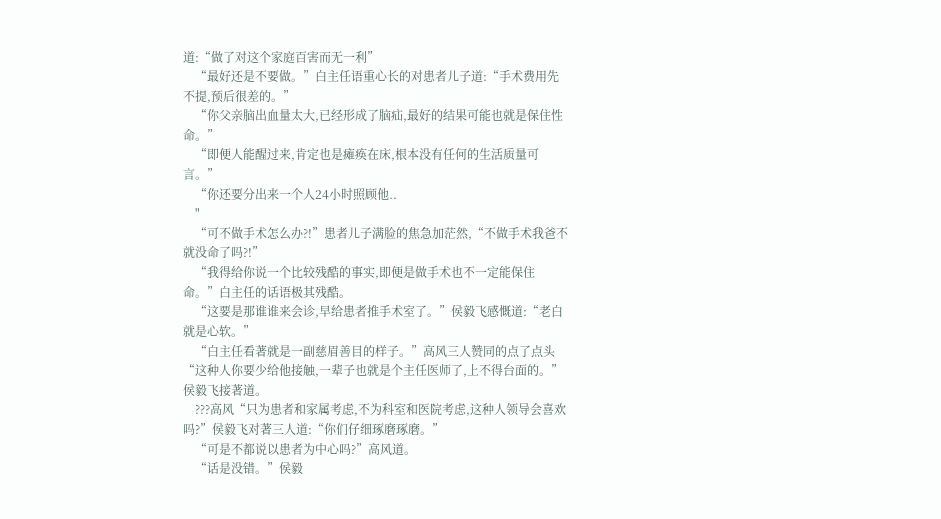道:“做了对这个家庭百害而无一利”
    “最好还是不要做。”白主任语重心长的对患者儿子道:“手术费用先不提,预后很差的。”
    “你父亲脑出血量太大,已经形成了脑疝,最好的结果可能也就是保住性命。”
    “即便人能醒过来,肯定也是瘫痪在床,根本没有任何的生活质量可言。”
    “你还要分出来一个人24小时照顾他..
    "
    “可不做手术怎么办?!”患者儿子满脸的焦急加茫然,“不做手术我爸不就没命了吗?!”
    “我得给你说一个比较残酷的事实,即便是做手术也不一定能保住命。”白主任的话语极其残酷。
    “这要是那谁谁来会诊,早给患者推手术室了。”侯毅飞感慨道:“老白就是心软。”
    “白主任看著就是一副慈眉善目的样子。”高风三人赞同的点了点头“这种人你要少给他接触,一辈子也就是个主任医师了,上不得台面的。”侯毅飞接著道。
    ???高风“只为患者和家属考虑,不为科室和医院考虑,这种人领导会喜欢吗?”侯毅飞对著三人道:“你们仔细琢磨琢磨。”
    “可是不都说以患者为中心吗?”高风道。
    “话是没错。”侯毅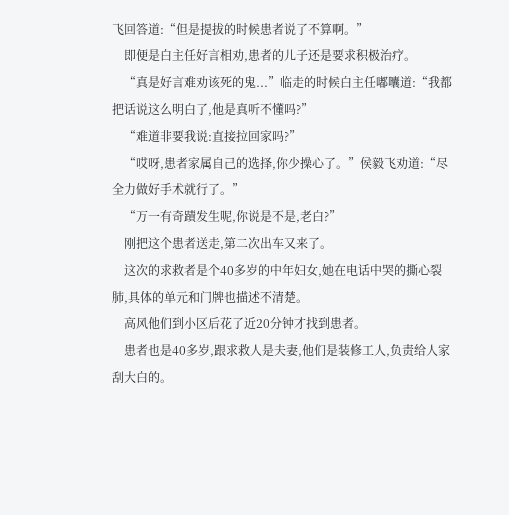飞回答道:“但是提拔的时候患者说了不算啊。”
    即便是白主任好言相劝,患者的儿子还是要求积极治疗。
    “真是好言难劝该死的鬼...”临走的时候白主任嘟囔道:“我都把话说这么明白了,他是真听不懂吗?”
    “难道非要我说:直接拉回家吗?”
    “哎呀,患者家属自己的选择,你少操心了。”侯毅飞劝道:“尽全力做好手术就行了。”
    “万一有奇蹟发生呢,你说是不是,老白?”
    刚把这个患者送走,第二次出车又来了。
    这次的求救者是个40多岁的中年妇女,她在电话中哭的撕心裂肺,具体的单元和门牌也描述不清楚。
    高风他们到小区后花了近20分钟才找到患者。
    患者也是40多岁,跟求救人是夫妻,他们是装修工人,负责给人家刮大白的。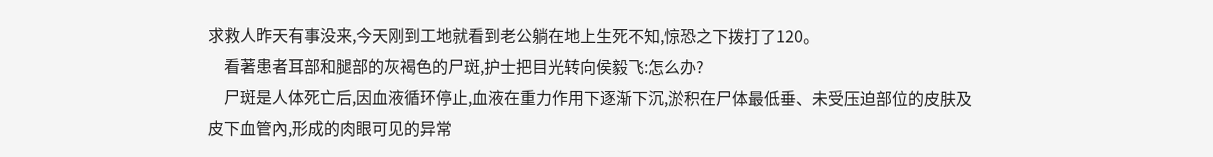求救人昨天有事没来,今天刚到工地就看到老公躺在地上生死不知,惊恐之下拨打了120。
    看著患者耳部和腿部的灰褐色的尸斑,护士把目光转向侯毅飞:怎么办?
    尸斑是人体死亡后,因血液循环停止,血液在重力作用下逐渐下沉,淤积在尸体最低垂、未受压迫部位的皮肤及皮下血管內,形成的肉眼可见的异常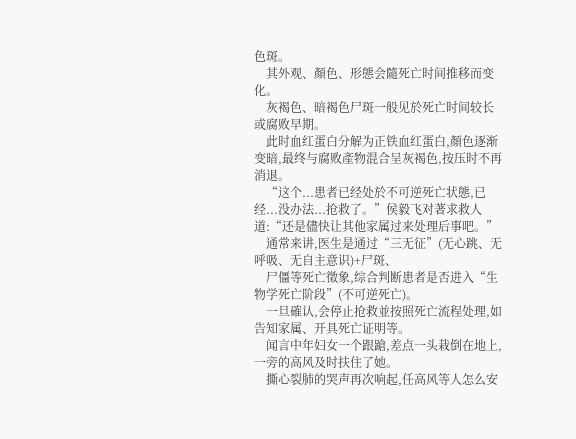色斑。
    其外观、顏色、形態会隨死亡时间推移而变化。
    灰褐色、暗褐色尸斑一般见於死亡时间较长或腐败早期。
    此时血红蛋白分解为正铁血红蛋白,顏色逐渐变暗,最终与腐败產物混合呈灰褐色,按压时不再消退。
    “这个...患者已经处於不可逆死亡状態,已经...没办法...抢救了。”侯毅飞对著求救人道:“还是儘快让其他家属过来处理后事吧。”
    通常来讲,医生是通过“三无征”(无心跳、无呼吸、无自主意识)+尸斑、
    尸僵等死亡徵象,综合判断患者是否进入“生物学死亡阶段”(不可逆死亡)。
    一旦確认,会停止抢救並按照死亡流程处理,如告知家属、开具死亡证明等。
    闻言中年妇女一个跟蹌,差点一头栽倒在地上,一旁的高风及时扶住了她。
    撕心裂肺的哭声再次响起,任高风等人怎么安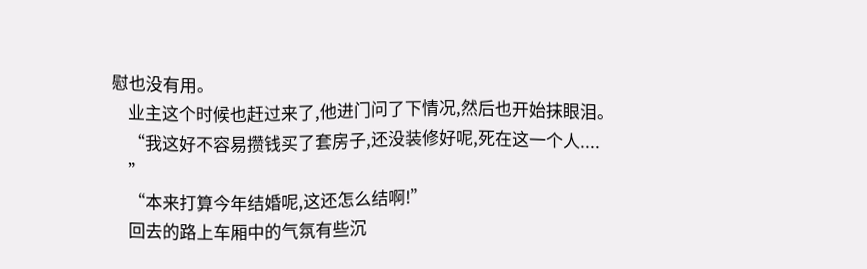慰也没有用。
    业主这个时候也赶过来了,他进门问了下情况,然后也开始抹眼泪。
    “我这好不容易攒钱买了套房子,还没装修好呢,死在这一个人....
    ”
    “本来打算今年结婚呢,这还怎么结啊!”
    回去的路上车厢中的气氛有些沉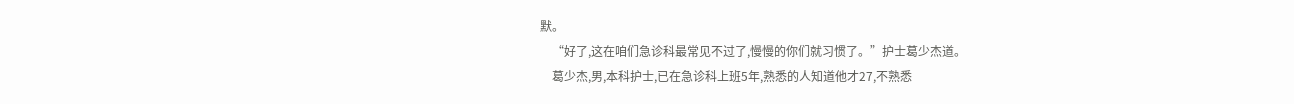默。
    “好了,这在咱们急诊科最常见不过了,慢慢的你们就习惯了。”护士葛少杰道。
    葛少杰,男,本科护士,已在急诊科上班5年,熟悉的人知道他才27,不熟悉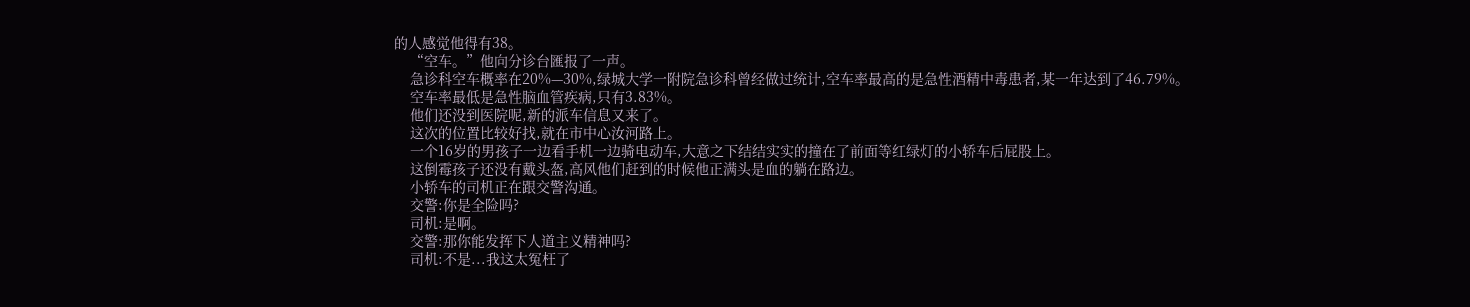的人感觉他得有38。
    “空车。”他向分诊台匯报了一声。
    急诊科空车概率在20%—30%,绿城大学一附院急诊科曾经做过统计,空车率最高的是急性酒精中毒患者,某一年达到了46.79%。
    空车率最低是急性脑血管疾病,只有3.83%。
    他们还没到医院呢,新的派车信息又来了。
    这次的位置比较好找,就在市中心汝河路上。
    一个16岁的男孩子一边看手机一边骑电动车,大意之下结结实实的撞在了前面等红绿灯的小轿车后屁股上。
    这倒霉孩子还没有戴头盔,高风他们赶到的时候他正满头是血的躺在路边。
    小轿车的司机正在跟交警沟通。
    交警:你是全险吗?
    司机:是啊。
    交警:那你能发挥下人道主义精神吗?
    司机:不是...我这太冤枉了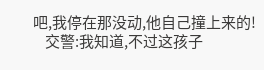吧,我停在那没动,他自己撞上来的!
    交警:我知道,不过这孩子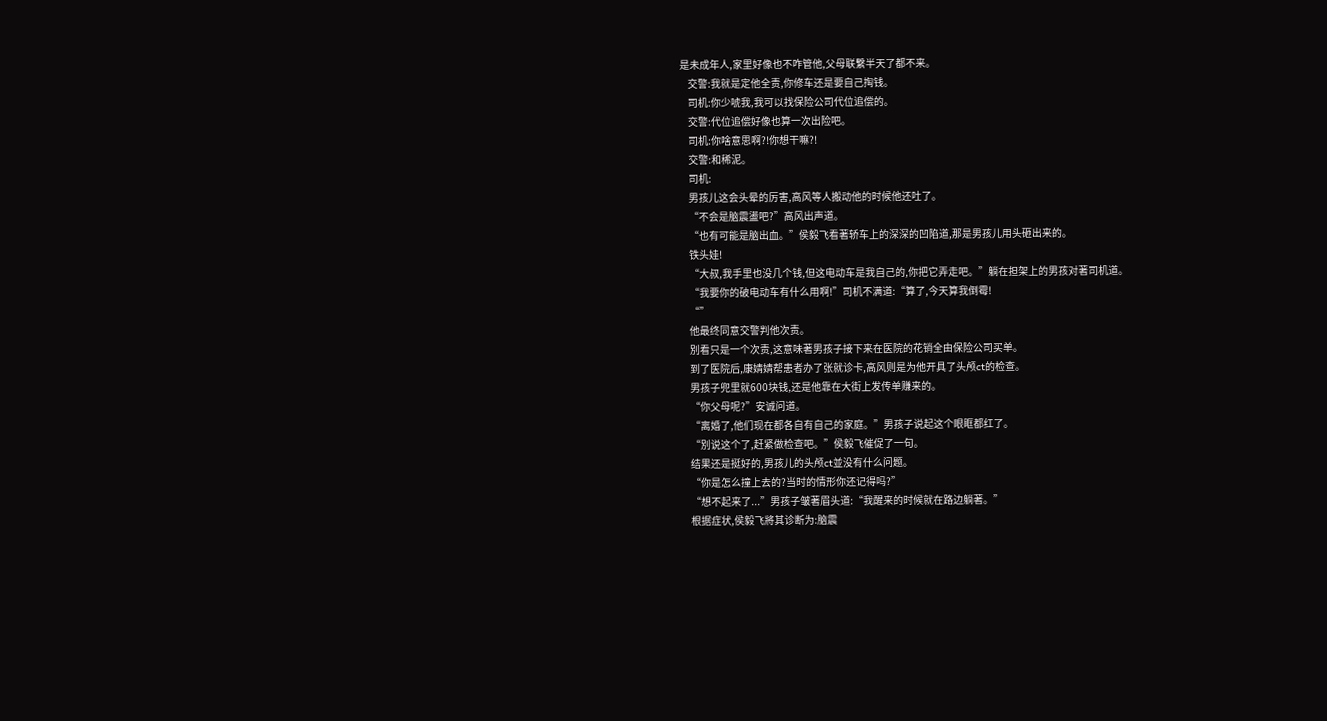是未成年人,家里好像也不咋管他,父母联繫半天了都不来。
    交警:我就是定他全责,你修车还是要自己掏钱。
    司机:你少唬我,我可以找保险公司代位追偿的。
    交警:代位追偿好像也算一次出险吧。
    司机:你啥意思啊?!你想干嘛?!
    交警:和稀泥。
    司机:
    男孩儿这会头晕的厉害,高风等人搬动他的时候他还吐了。
    “不会是脑震盪吧?”高风出声道。
    “也有可能是脑出血。”侯毅飞看著轿车上的深深的凹陷道,那是男孩儿用头砸出来的。
    铁头娃!
    “大叔,我手里也没几个钱,但这电动车是我自己的,你把它弄走吧。”躺在担架上的男孩对著司机道。
    “我要你的破电动车有什么用啊!”司机不满道:“算了,今天算我倒霉!
    “”
    他最终同意交警判他次责。
    別看只是一个次责,这意味著男孩子接下来在医院的花销全由保险公司买单。
    到了医院后,康婧婧帮患者办了张就诊卡,高风则是为他开具了头颅ct的检查。
    男孩子兜里就600块钱,还是他靠在大街上发传单赚来的。
    “你父母呢?”安诚问道。
    “离婚了,他们现在都各自有自己的家庭。”男孩子说起这个眼眶都红了。
    “別说这个了,赶紧做检查吧。”侯毅飞催促了一句。
    结果还是挺好的,男孩儿的头颅ct並没有什么问题。
    “你是怎么撞上去的?当时的情形你还记得吗?”
    “想不起来了...”男孩子皱著眉头道:“我醒来的时候就在路边躺著。”
    根据症状,侯毅飞將其诊断为:脑震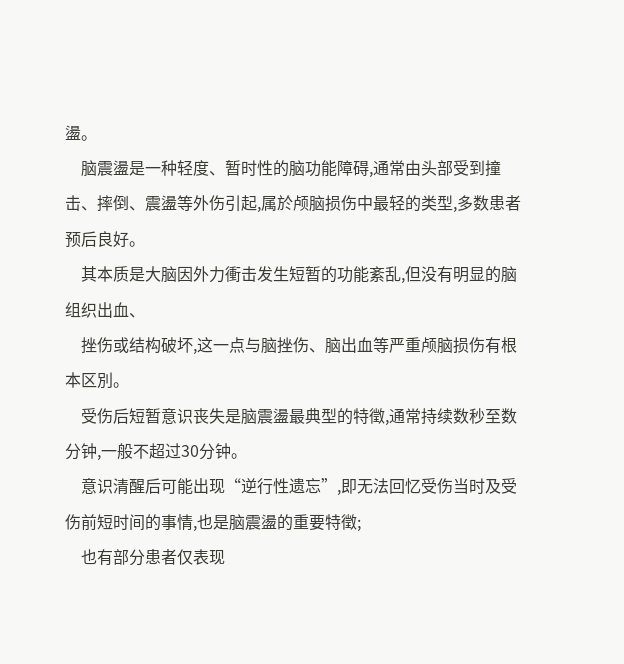盪。
    脑震盪是一种轻度、暂时性的脑功能障碍,通常由头部受到撞击、摔倒、震盪等外伤引起,属於颅脑损伤中最轻的类型,多数患者预后良好。
    其本质是大脑因外力衝击发生短暂的功能紊乱,但没有明显的脑组织出血、
    挫伤或结构破坏,这一点与脑挫伤、脑出血等严重颅脑损伤有根本区別。
    受伤后短暂意识丧失是脑震盪最典型的特徵,通常持续数秒至数分钟,一般不超过30分钟。
    意识清醒后可能出现“逆行性遗忘”,即无法回忆受伤当时及受伤前短时间的事情,也是脑震盪的重要特徵;
    也有部分患者仅表现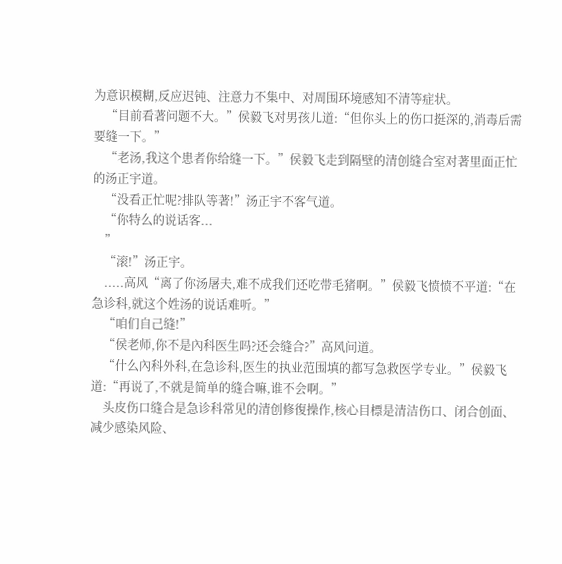为意识模糊,反应迟钝、注意力不集中、对周围环境感知不清等症状。
    “目前看著问题不大。”侯毅飞对男孩儿道:“但你头上的伤口挺深的,消毒后需要缝一下。”
    “老汤,我这个患者你给缝一下。”侯毅飞走到隔壁的清创缝合室对著里面正忙的汤正宇道。
    “没看正忙呢?排队等著!”汤正宇不客气道。
    “你特么的说话客...
    ”
    “滚!”汤正宇。
    .....高风“离了你汤屠夫,难不成我们还吃带毛猪啊。”侯毅飞愤愤不平道:“在急诊科,就这个姓汤的说话难听。”
    “咱们自己缝!”
    “侯老师,你不是內科医生吗?还会缝合?”高风问道。
    “什么內科外科,在急诊科,医生的执业范围填的都写急救医学专业。”侯毅飞道:“再说了,不就是简单的缝合嘛,谁不会啊。”
    头皮伤口缝合是急诊科常见的清创修復操作,核心目標是清洁伤口、闭合创面、减少感染风险、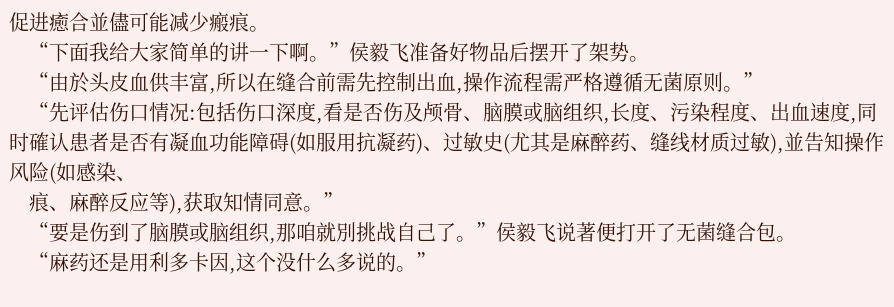促进癒合並儘可能减少瘢痕。
    “下面我给大家简单的讲一下啊。”侯毅飞准备好物品后摆开了架势。
    “由於头皮血供丰富,所以在缝合前需先控制出血,操作流程需严格遵循无菌原则。”
    “先评估伤口情况:包括伤口深度,看是否伤及颅骨、脑膜或脑组织,长度、污染程度、出血速度,同时確认患者是否有凝血功能障碍(如服用抗凝药)、过敏史(尤其是麻醉药、缝线材质过敏),並告知操作风险(如感染、
    痕、麻醉反应等),获取知情同意。”
    “要是伤到了脑膜或脑组织,那咱就別挑战自己了。”侯毅飞说著便打开了无菌缝合包。
    “麻药还是用利多卡因,这个没什么多说的。”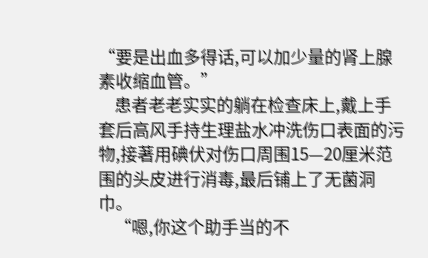“要是出血多得话,可以加少量的肾上腺素收缩血管。”
    患者老老实实的躺在检查床上,戴上手套后高风手持生理盐水冲洗伤口表面的污物,接著用碘伏对伤口周围15—20厘米范围的头皮进行消毒,最后铺上了无菌洞巾。
    “嗯,你这个助手当的不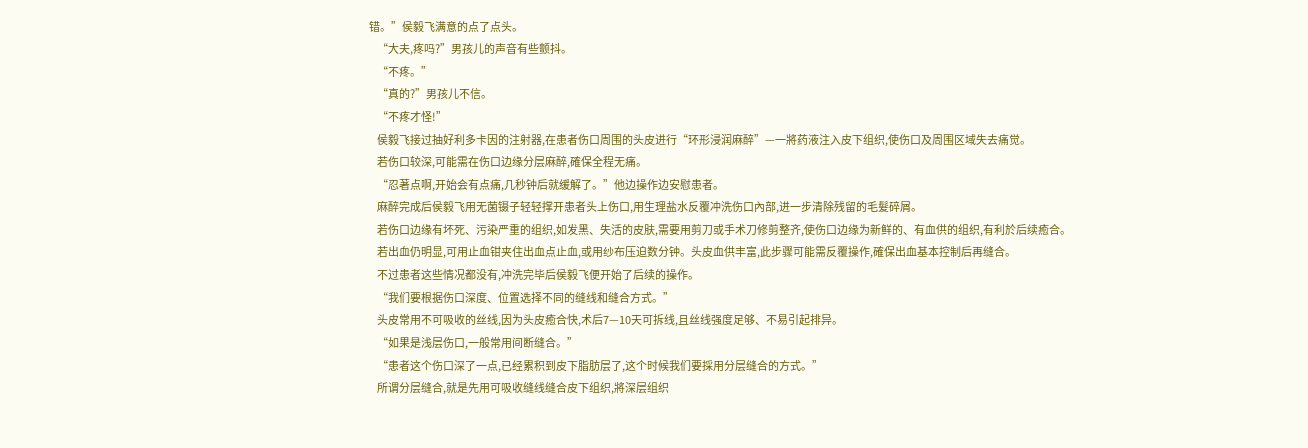错。”侯毅飞满意的点了点头。
    “大夫,疼吗?”男孩儿的声音有些颤抖。
    “不疼。”
    “真的?”男孩儿不信。
    “不疼才怪!”
    侯毅飞接过抽好利多卡因的注射器,在患者伤口周围的头皮进行“环形浸润麻醉”—一將药液注入皮下组织,使伤口及周围区域失去痛觉。
    若伤口较深,可能需在伤口边缘分层麻醉,確保全程无痛。
    “忍著点啊,开始会有点痛,几秒钟后就缓解了。”他边操作边安慰患者。
    麻醉完成后侯毅飞用无菌镊子轻轻撑开患者头上伤口,用生理盐水反覆冲洗伤口內部,进一步清除残留的毛髮碎屑。
    若伤口边缘有坏死、污染严重的组织,如发黑、失活的皮肤,需要用剪刀或手术刀修剪整齐,使伤口边缘为新鲜的、有血供的组织,有利於后续癒合。
    若出血仍明显,可用止血钳夹住出血点止血,或用纱布压迫数分钟。头皮血供丰富,此步骤可能需反覆操作,確保出血基本控制后再缝合。
    不过患者这些情况都没有,冲洗完毕后侯毅飞便开始了后续的操作。
    “我们要根据伤口深度、位置选择不同的缝线和缝合方式。”
    头皮常用不可吸收的丝线,因为头皮癒合快,术后7—10天可拆线,且丝线强度足够、不易引起排异。
    “如果是浅层伤口,一般常用间断缝合。”
    “患者这个伤口深了一点,已经累积到皮下脂肪层了,这个时候我们要採用分层缝合的方式。”
    所谓分层缝合,就是先用可吸收缝线缝合皮下组织,將深层组织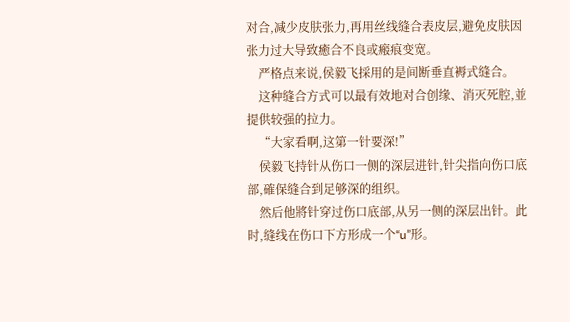对合,减少皮肤张力,再用丝线缝合表皮层,避免皮肤因张力过大导致癒合不良或瘢痕变宽。
    严格点来说,侯毅飞採用的是间断垂直褥式缝合。
    这种缝合方式可以最有效地对合创缘、消灭死腔,並提供较强的拉力。
    “大家看啊,这第一针要深!”
    侯毅飞持针从伤口一侧的深层进针,针尖指向伤口底部,確保缝合到足够深的组织。
    然后他將针穿过伤口底部,从另一侧的深层出针。此时,缝线在伤口下方形成一个“u”形。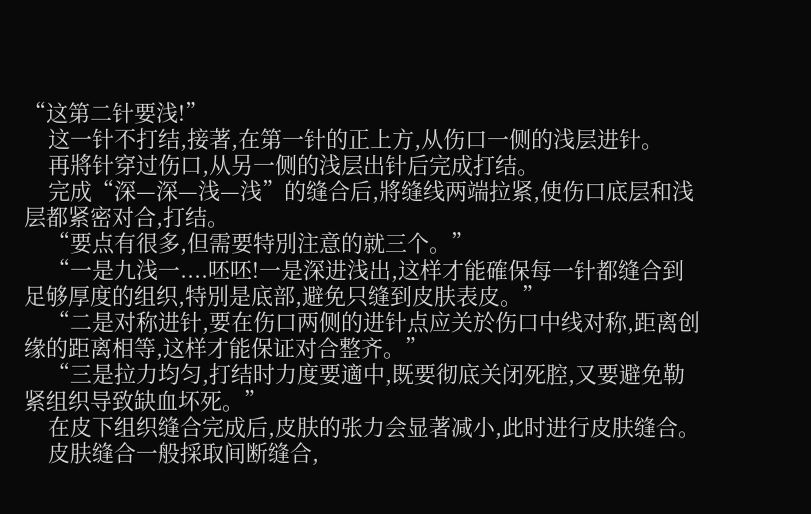“这第二针要浅!”
    这一针不打结,接著,在第一针的正上方,从伤口一侧的浅层进针。
    再將针穿过伤口,从另一侧的浅层出针后完成打结。
    完成“深—深—浅—浅”的缝合后,將缝线两端拉紧,使伤口底层和浅层都紧密对合,打结。
    “要点有很多,但需要特別注意的就三个。”
    “一是九浅一....呸呸!一是深进浅出,这样才能確保每一针都缝合到足够厚度的组织,特別是底部,避免只缝到皮肤表皮。”
    “二是对称进针,要在伤口两侧的进针点应关於伤口中线对称,距离创缘的距离相等,这样才能保证对合整齐。”
    “三是拉力均匀,打结时力度要適中,既要彻底关闭死腔,又要避免勒紧组织导致缺血坏死。”
    在皮下组织缝合完成后,皮肤的张力会显著减小,此时进行皮肤缝合。
    皮肤缝合一般採取间断缝合,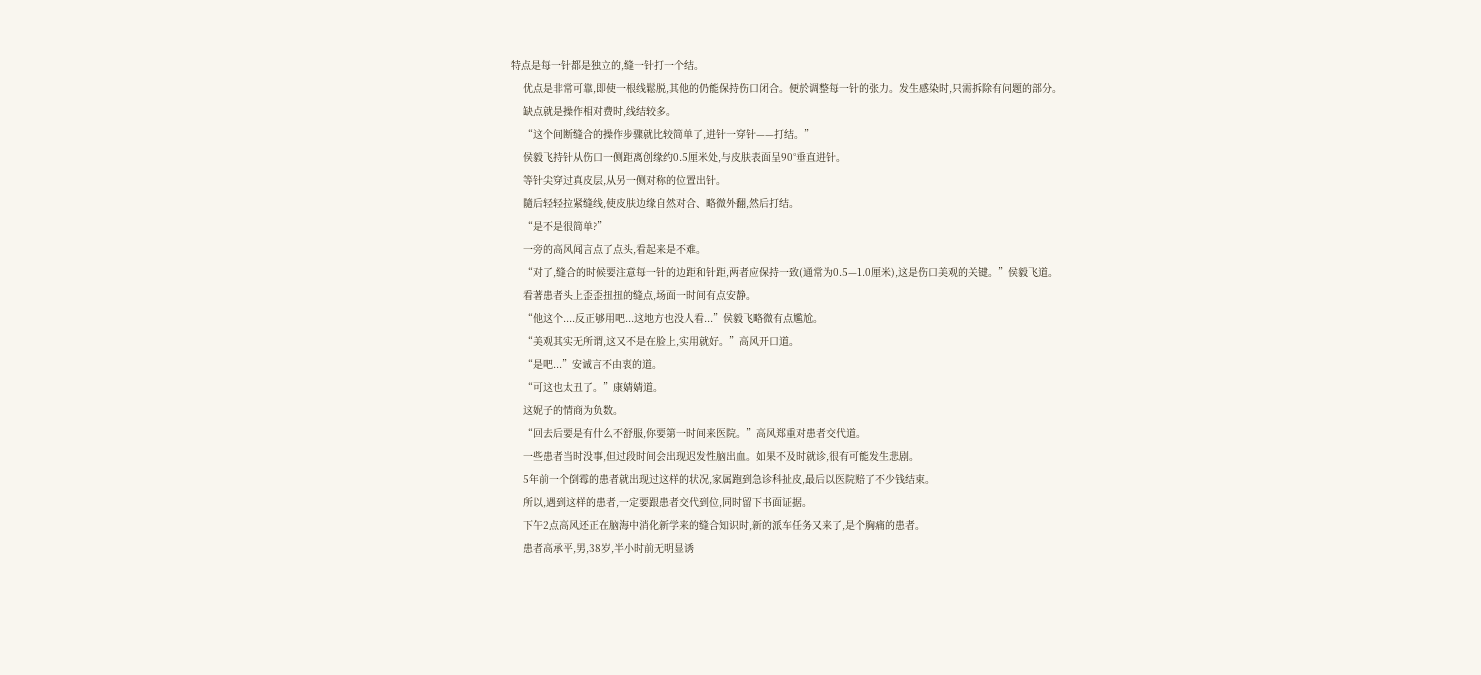特点是每一针都是独立的,缝一针打一个结。
    优点是非常可靠,即使一根线鬆脱,其他的仍能保持伤口闭合。便於调整每一针的张力。发生感染时,只需拆除有问题的部分。
    缺点就是操作相对费时,线结较多。
    “这个间断缝合的操作步骤就比较简单了,进针一穿针——打结。”
    侯毅飞持针从伤口一侧距离创缘约0.5厘米处,与皮肤表面呈90°垂直进针。
    等针尖穿过真皮层,从另一侧对称的位置出针。
    隨后轻轻拉紧缝线,使皮肤边缘自然对合、略微外翻,然后打结。
    “是不是很简单?”
    一旁的高风闻言点了点头,看起来是不难。
    “对了,缝合的时候要注意每一针的边距和针距,两者应保持一致(通常为0.5—1.0厘米),这是伤口美观的关键。”侯毅飞道。
    看著患者头上歪歪扭扭的缝点,场面一时间有点安静。
    “他这个....反正够用吧...这地方也没人看...”侯毅飞略微有点尷尬。
    “美观其实无所谓,这又不是在脸上,实用就好。”高风开口道。
    “是吧...”安诚言不由衷的道。
    “可这也太丑了。”康婧婧道。
    这妮子的情商为负数。
    “回去后要是有什么不舒服,你要第一时间来医院。”高风郑重对患者交代道。
    一些患者当时没事,但过段时间会出现迟发性脑出血。如果不及时就诊,很有可能发生悲剧。
    5年前一个倒霉的患者就出现过这样的状况,家属跑到急诊科扯皮,最后以医院赔了不少钱结束。
    所以,遇到这样的患者,一定要跟患者交代到位,同时留下书面证据。
    下午2点高风还正在脑海中消化新学来的缝合知识时,新的派车任务又来了,是个胸痛的患者。
    患者高承平,男,38岁,半小时前无明显诱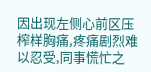因出现左侧心前区压榨样胸痛,疼痛剧烈难以忍受,同事慌忙之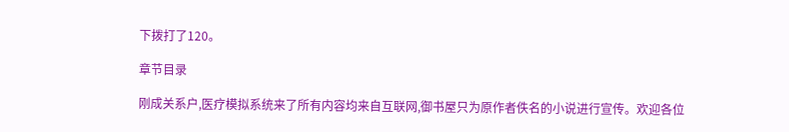下拨打了120。

章节目录

刚成关系户,医疗模拟系统来了所有内容均来自互联网,御书屋只为原作者佚名的小说进行宣传。欢迎各位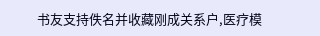书友支持佚名并收藏刚成关系户,医疗模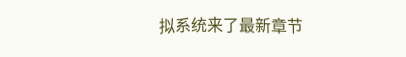拟系统来了最新章节